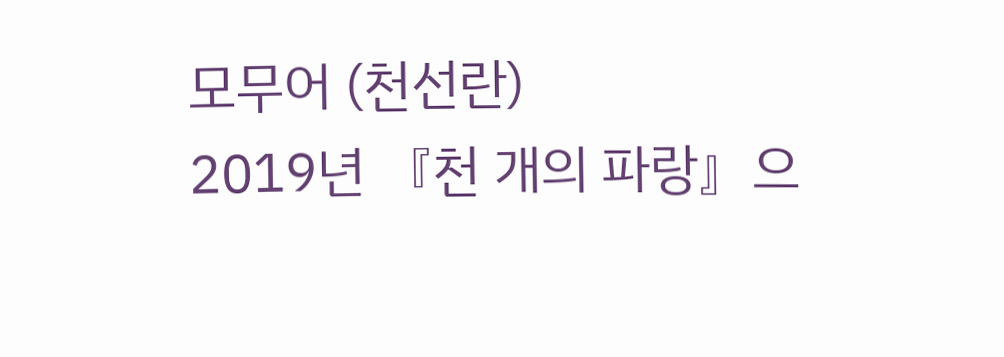모무어 (천선란)
2019년 『천 개의 파랑』으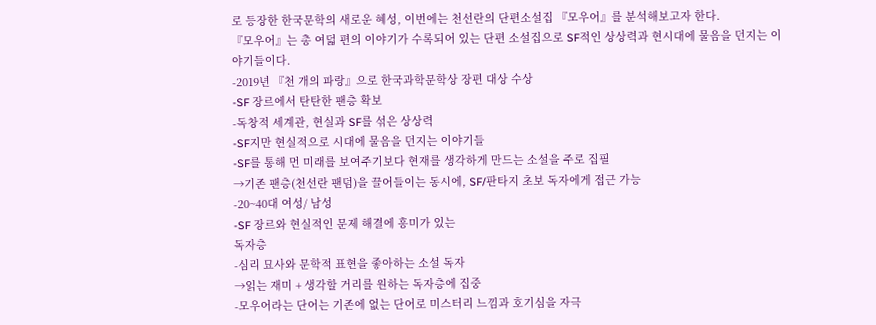로 등장한 한국문학의 새로운 혜성, 이번에는 천선란의 단편소설집 『모우어』를 분석해보고자 한다.
『모우어』는 총 여덟 편의 이야기가 수록되어 있는 단편 소설집으로 SF적인 상상력과 현시대에 물음을 던지는 이야기들이다.
-2019년 『천 개의 파랑』으로 한국과학문학상 장편 대상 수상
-SF 장르에서 탄탄한 팬층 확보
-독창적 세계관, 현실과 SF를 섞은 상상력
-SF지만 현실적으로 시대에 물음을 던지는 이야기들
-SF를 통해 먼 미래를 보여주기보다 현재를 생각하게 만드는 소설을 주로 집필
→기존 팬층(천선란 팬덤)을 끌어들이는 동시에, SF/판타지 초보 독자에게 접근 가능
-20~40대 여성/ 남성
-SF 장르와 현실적인 문제 해결에 흥미가 있는
독자층
-심리 묘사와 문학적 표현을 좋아하는 소설 독자
→읽는 재미 + 생각할 거리를 원하는 독자층에 집중
-모우어라는 단어는 기존에 없는 단어로 미스터리 느낌과 호기심을 자극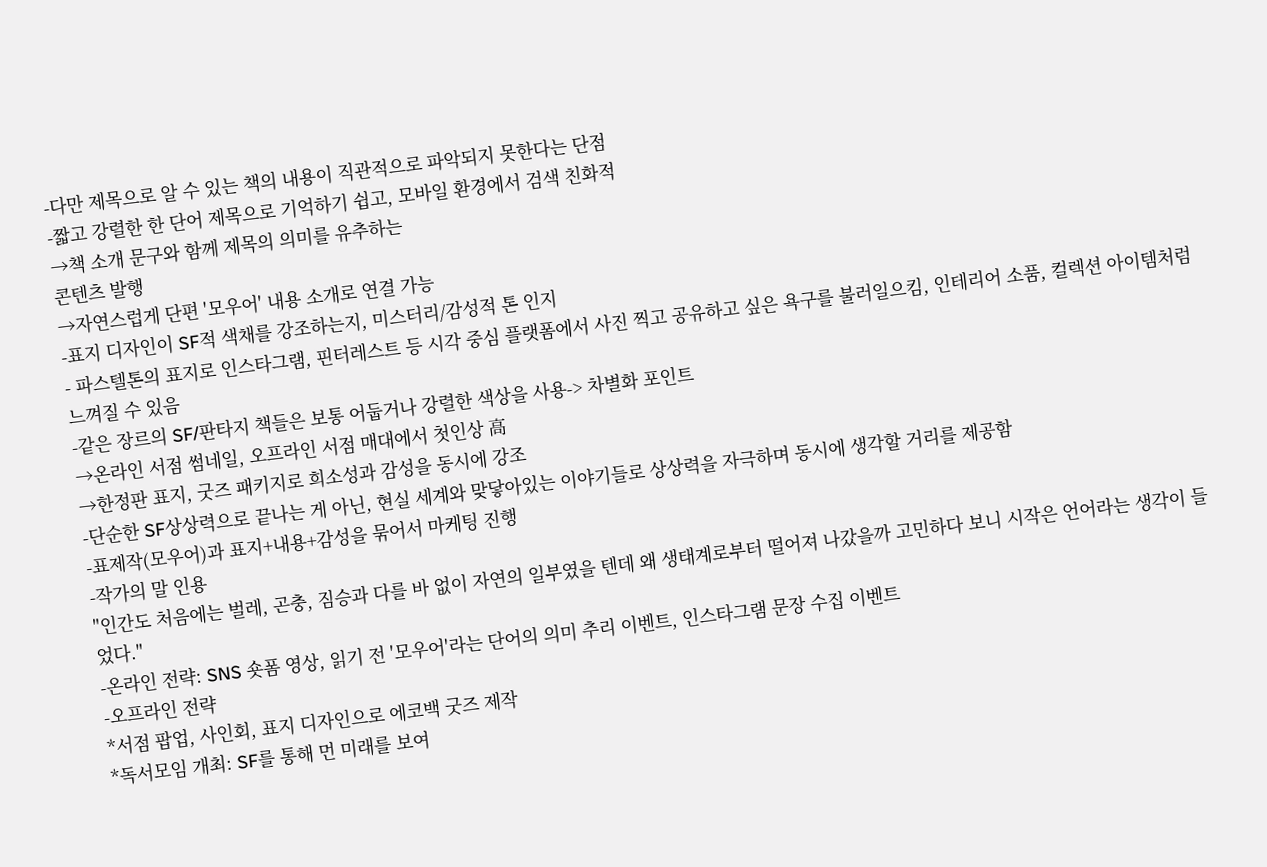-다만 제목으로 알 수 있는 책의 내용이 직관적으로 파악되지 못한다는 단점
-짧고 강렬한 한 단어 제목으로 기억하기 쉽고, 모바일 환경에서 검색 친화적
→책 소개 문구와 함께 제목의 의미를 유추하는
콘텐츠 발행
→자연스럽게 단편 '모우어' 내용 소개로 연결 가능
-표지 디자인이 SF적 색채를 강조하는지, 미스터리/감성적 톤 인지
- 파스텔톤의 표지로 인스타그램, 핀터레스트 등 시각 중심 플랫폼에서 사진 찍고 공유하고 싶은 욕구를 불러일으킴, 인테리어 소품, 컬렉션 아이템처럼 느껴질 수 있음
-같은 장르의 SF/판타지 책들은 보통 어둡거나 강렬한 색상을 사용-> 차별화 포인트
→온라인 서점 썸네일, 오프라인 서점 매대에서 첫인상 高
→한정판 표지, 굿즈 패키지로 희소성과 감성을 동시에 강조
-단순한 SF상상력으로 끝나는 게 아닌, 현실 세계와 맞닿아있는 이야기들로 상상력을 자극하며 동시에 생각할 거리를 제공함
-표제작(모우어)과 표지+내용+감성을 묶어서 마케팅 진행
-작가의 말 인용
"인간도 처음에는 벌레, 곤충, 짐승과 다를 바 없이 자연의 일부였을 텐데 왜 생태계로부터 떨어져 나갔을까 고민하다 보니 시작은 언어라는 생각이 들었다."
-온라인 전략: SNS 숏폼 영상, 읽기 전 '모우어'라는 단어의 의미 추리 이벤트, 인스타그램 문장 수집 이벤트
-오프라인 전략
*서점 팝업, 사인회, 표지 디자인으로 에코백 굿즈 제작
*독서모임 개최: SF를 통해 먼 미래를 보여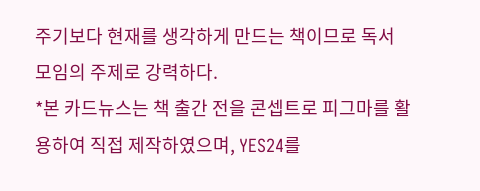주기보다 현재를 생각하게 만드는 책이므로 독서 모임의 주제로 강력하다.
*본 카드뉴스는 책 출간 전을 콘셉트로 피그마를 활용하여 직접 제작하였으며, YES24를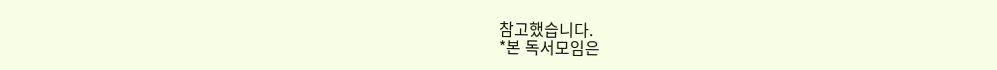참고했습니다.
*본 독서모임은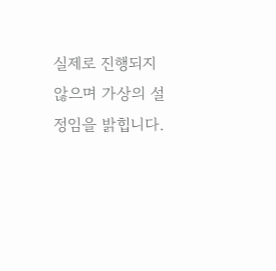실제로 진행되지 않으며 가상의 설정임을 밝힙니다.